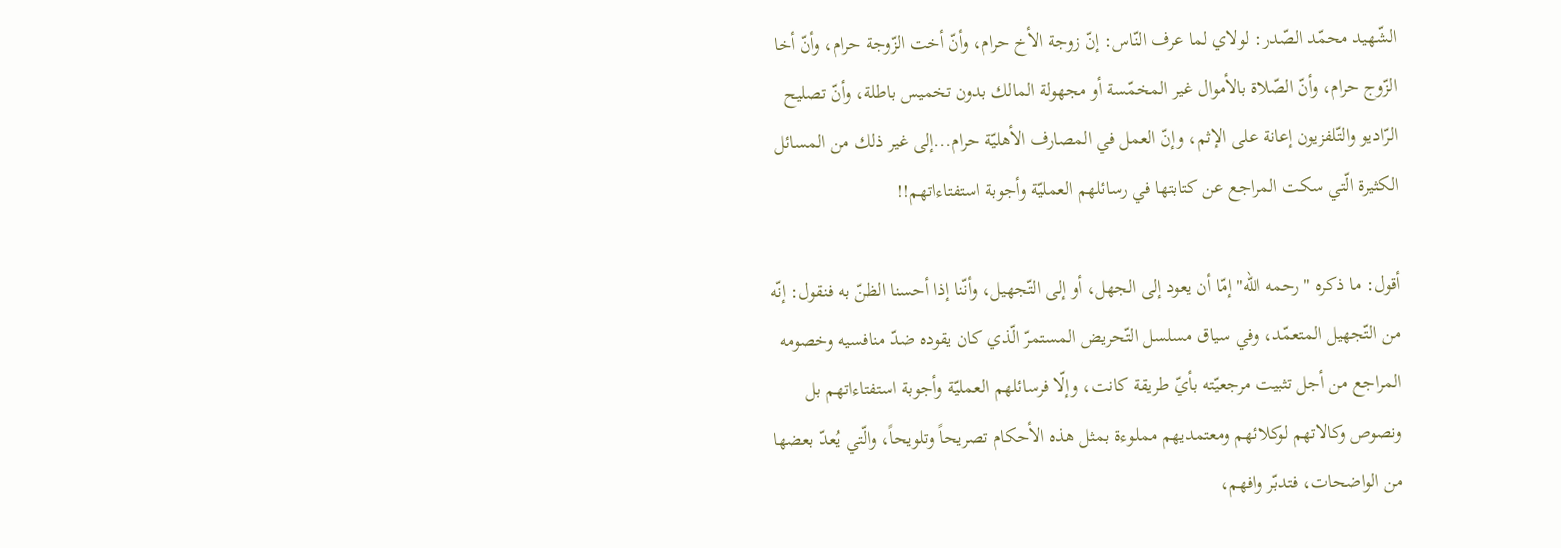الشّهيد محمّد الصّدر: لولاي لما عرف النّاس: إنّ زوجة الأخ حرام، وأنّ أخت الزّوجة حرام، وأنّ أخا الزّوج حرام، وأنّ الصّلاة بالأموال غير المخمّسة أو مجهولة المالك بدون تخميس باطلة، وأنّ تصليح الرّاديو والتّلفزيون إعانة على الإثم، وإنّ العمل في المصارف الأهليّة حرام...إلى غير ذلك من المسائل الكثيرة الّتي سكت المراجع عن كتابتها في رسائلهم العمليّة وأجوبة استفتاءاتهم!!

أقول: ما ذكره "رحمه الله" إمّا أن يعود إلى الجهل، أو إلى التّجهيل، وأنّنا إذا أحسنا الظنّ به فنقول: إنّه من التّجهيل المتعمّد، وفي سياق مسلسل التّحريض المستمرّ الّذي كان يقوده ضدّ منافسيه وخصومه المراجع من أجل تثبيت مرجعيّته بأيّ طريقة كانت، وإلّا فرسائلهم العمليّة وأجوبة استفتاءاتهم بل ونصوص وكالاتهم لوكلائهم ومعتمديهم مملوءة بمثل هذه الأحكام تصريحاً وتلويحاً، والّتي يُعدّ بعضها من الواضحات، فتدبّر وافهم،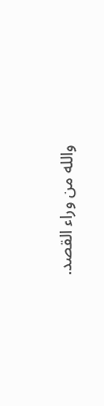والله من وراء القصد.